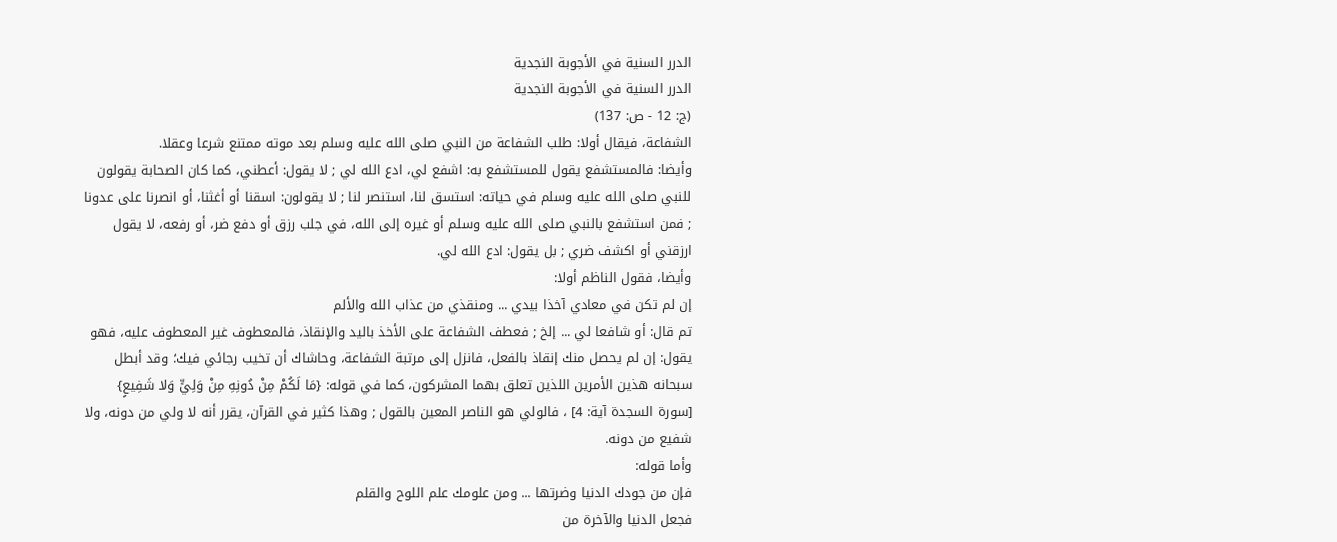الدرر السنية في الأجوبة النجدية
الدرر السنية في الأجوبة النجدية
(ج: 12 - ص: 137)
الشفاعة، فيقال أولا: طلب الشفاعة من النبي صلى الله عليه وسلم بعد موته ممتنع شرعا وعقلا.
وأيضا: فالمستشفع يقول للمستشفع به: اشفع لي، ادع الله لي ; لا يقول: أعطني، كما كان الصحابة يقولون للنبي صلى الله عليه وسلم في حياته: استسق لنا، استنصر لنا ; لا يقولون: اسقنا أو أغثنا، أو انصرنا على عدونا ; فمن استشفع بالنبي صلى الله عليه وسلم أو غيره إلى الله، في جلب رزق أو دفع ضر، أو رفعه، لا يقول ارزقني أو اكشف ضري ; بل يقول: ادع الله لي.
وأيضا، فقول الناظم أولا:
إن لم تكن في معادي آخذا بيدي ... ومنقذي من عذاب الله والألم
تم قال: أو شافعا لي ... إلخ ; فعطف الشفاعة على الأخذ باليد والإنقاذ، فالمعطوف غير المعطوف عليه، فهو يقول: إن لم يحصل منك إنقاذ بالفعل، فانزل إلى مرتبة الشفاعة، وحاشاك أن تخيب رجائي فيك؛ وقد أبطل سبحانه هذين الأمرين اللذين تعلق بهما المشركون، كما في قوله: {مَا لَكُمْ مِنْ دُونِهِ مِنْ وَلِيٍّ وَلا شَفِيعٍ} [سورة السجدة آية: 4] ، فالولي هو الناصر المعين بالقول ; وهذا كثير في القرآن، يقرر أنه لا ولي من دونه، ولا شفيع من دونه.
وأما قوله:
فإن من جودك الدنيا وضرتها ... ومن علومك علم اللوح والقلم
فجعل الدنيا والآخرة من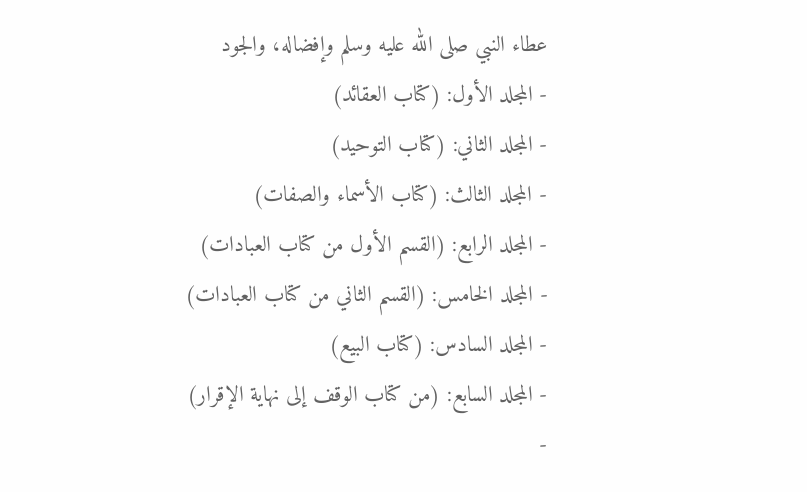عطاء النبي صلى الله عليه وسلم وإفضاله، والجود
- المجلد الأول: (كتاب العقائد)
- المجلد الثاني: (كتاب التوحيد)
- المجلد الثالث: (كتاب الأسماء والصفات)
- المجلد الرابع: (القسم الأول من كتاب العبادات)
- المجلد الخامس: (القسم الثاني من كتاب العبادات)
- المجلد السادس: (كتاب البيع)
- المجلد السابع: (من كتاب الوقف إلى نهاية الإقرار)
-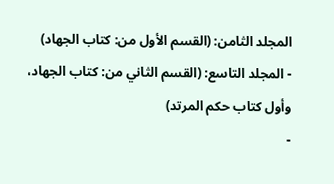المجلد الثامن: (القسم الأول من: كتاب الجهاد)
- المجلد التاسع: (القسم الثاني من: كتاب الجهاد، وأول كتاب حكم المرتد)
-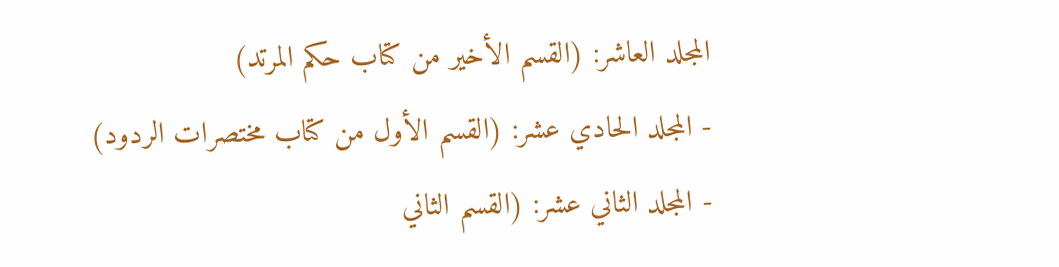المجلد العاشر: (القسم الأخير من كتاب حكم المرتد)
- المجلد الحادي عشر: (القسم الأول من كتاب مختصرات الردود)
- المجلد الثاني عشر: (القسم الثاني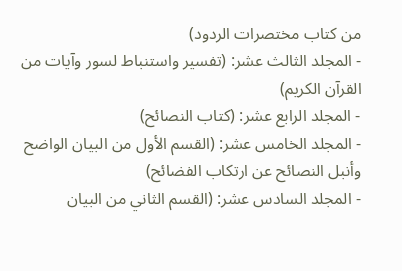من كتاب مختصرات الردود)
- المجلد الثالث عشر: (تفسير واستنباط لسور وآيات من القرآن الكريم)
- المجلد الرابع عشر: (كتاب النصائح)
- المجلد الخامس عشر: (القسم الأول من البيان الواضح وأنبل النصائح عن ارتكاب الفضائح)
- المجلد السادس عشر: (القسم الثاني من البيان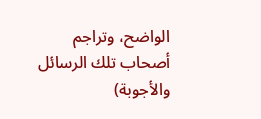الواضح، وتراجم أصحاب تلك الرسائل والأجوبة)